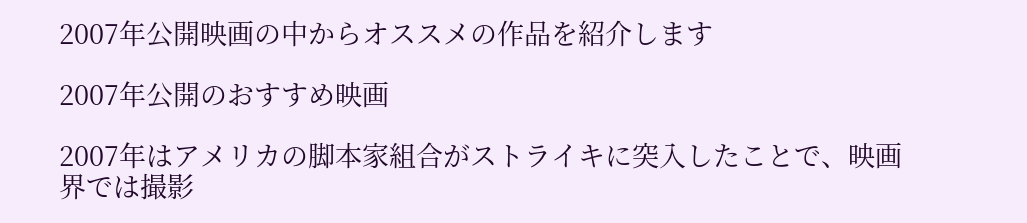2007年公開映画の中からオススメの作品を紹介します

2007年公開のおすすめ映画

2007年はアメリカの脚本家組合がストライキに突入したことで、映画界では撮影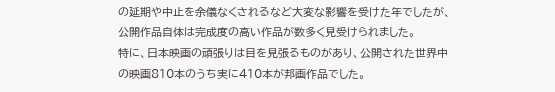の延期や中止を余儀なくされるなど大変な影響を受けた年でしたが、公開作品自体は完成度の高い作品が数多く見受けられました。
特に、日本映画の頑張りは目を見張るものがあり、公開された世界中の映画810本のうち実に410本が邦画作品でした。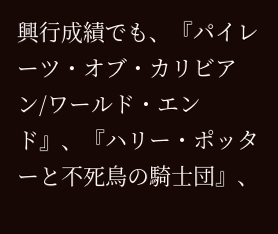興行成績でも、『パイレーツ・オブ・カリビアン/ワールド・エンド』、『ハリー・ポッターと不死鳥の騎士団』、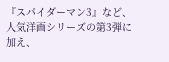『スパイダーマン3』など、人気洋画シリーズの第3弾に加え、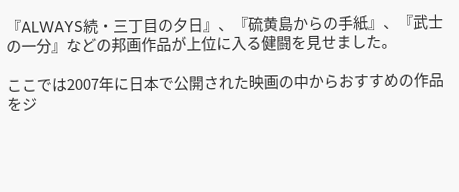『ALWAYS続・三丁目の夕日』、『硫黄島からの手紙』、『武士の一分』などの邦画作品が上位に入る健闘を見せました。

ここでは2007年に日本で公開された映画の中からおすすめの作品をジ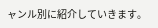ャンル別に紹介していきます。